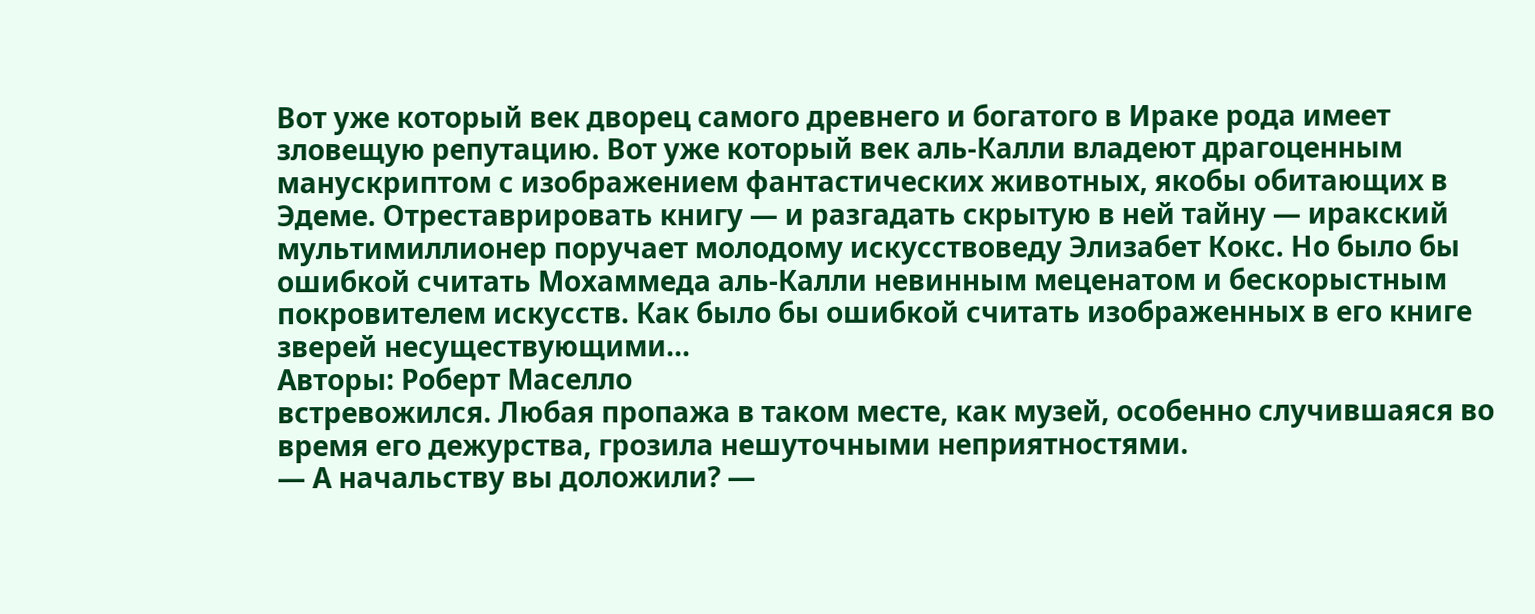Вот уже который век дворец самого древнего и богатого в Ираке рода имеет зловещую репутацию. Вот уже который век аль-Калли владеют драгоценным манускриптом с изображением фантастических животных, якобы обитающих в Эдеме. Отреставрировать книгу — и разгадать скрытую в ней тайну — иракский мультимиллионер поручает молодому искусствоведу Элизабет Кокс. Но было бы ошибкой считать Мохаммеда аль-Калли невинным меценатом и бескорыстным покровителем искусств. Как было бы ошибкой считать изображенных в его книге зверей несуществующими…
Авторы: Роберт Маселло
встревожился. Любая пропажа в таком месте, как музей, особенно случившаяся во время его дежурства, грозила нешуточными неприятностями.
— А начальству вы доложили? —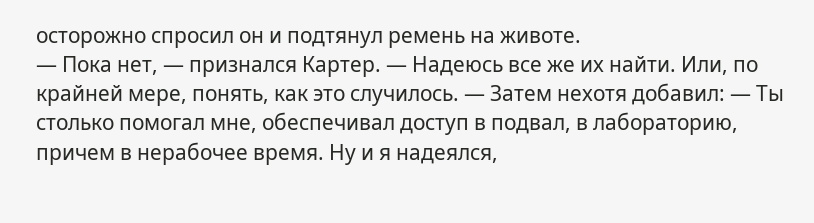осторожно спросил он и подтянул ремень на животе.
— Пока нет, — признался Картер. — Надеюсь все же их найти. Или, по крайней мере, понять, как это случилось. — Затем нехотя добавил: — Ты столько помогал мне, обеспечивал доступ в подвал, в лабораторию, причем в нерабочее время. Ну и я надеялся,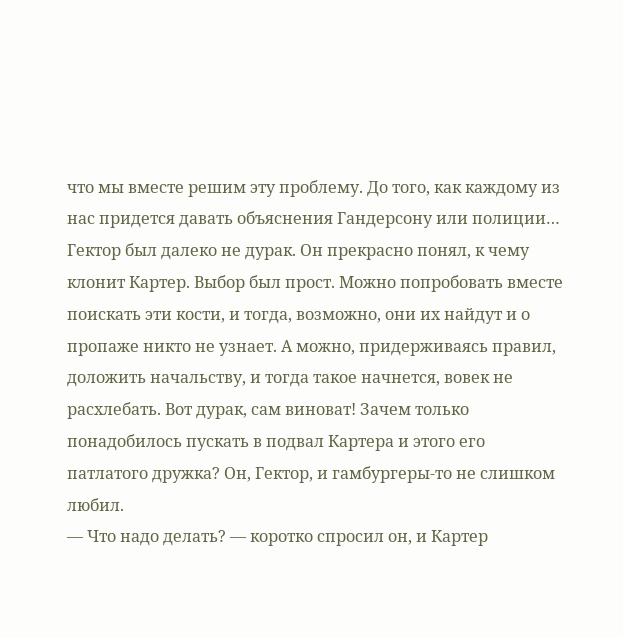что мы вместе решим эту проблему. До того, как каждому из нас придется давать объяснения Гандерсону или полиции…
Гектор был далеко не дурак. Он прекрасно понял, к чему клонит Картер. Выбор был прост. Можно попробовать вместе поискать эти кости, и тогда, возможно, они их найдут и о пропаже никто не узнает. А можно, придерживаясь правил, доложить начальству, и тогда такое начнется, вовек не расхлебать. Вот дурак, сам виноват! Зачем только понадобилось пускать в подвал Картера и этого его патлатого дружка? Он, Гектор, и гамбургеры-то не слишком любил.
— Что надо делать? — коротко спросил он, и Картер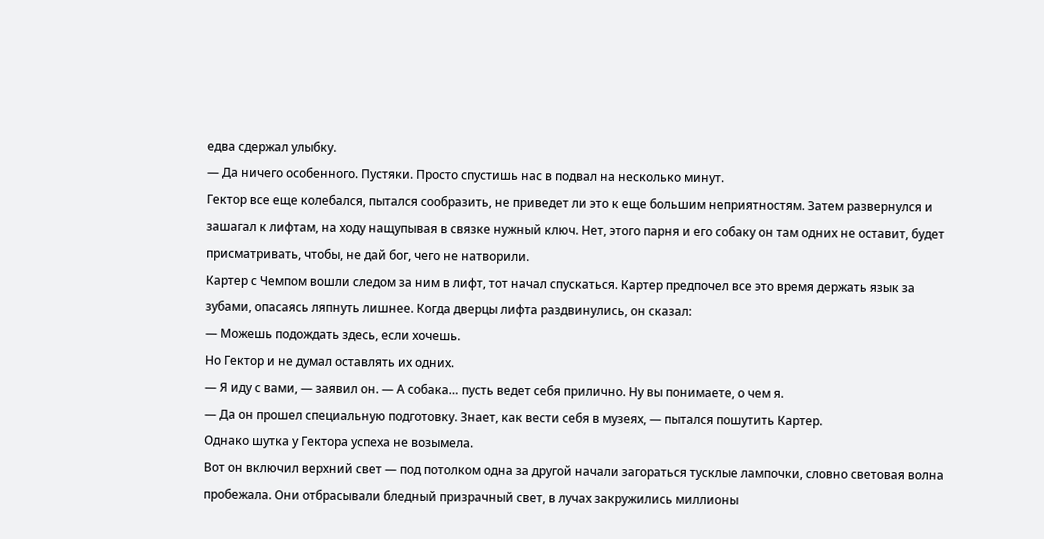едва сдержал улыбку.
— Да ничего особенного. Пустяки. Просто спустишь нас в подвал на несколько минут.
Гектор все еще колебался, пытался сообразить, не приведет ли это к еще большим неприятностям. Затем развернулся и зашагал к лифтам, на ходу нащупывая в связке нужный ключ. Нет, этого парня и его собаку он там одних не оставит, будет присматривать, чтобы, не дай бог, чего не натворили.
Картер с Чемпом вошли следом за ним в лифт, тот начал спускаться. Картер предпочел все это время держать язык за зубами, опасаясь ляпнуть лишнее. Когда дверцы лифта раздвинулись, он сказал:
— Можешь подождать здесь, если хочешь.
Но Гектор и не думал оставлять их одних.
— Я иду с вами, — заявил он. — А собака… пусть ведет себя прилично. Ну вы понимаете, о чем я.
— Да он прошел специальную подготовку. Знает, как вести себя в музеях, — пытался пошутить Картер.
Однако шутка у Гектора успеха не возымела.
Вот он включил верхний свет — под потолком одна за другой начали загораться тусклые лампочки, словно световая волна пробежала. Они отбрасывали бледный призрачный свет, в лучах закружились миллионы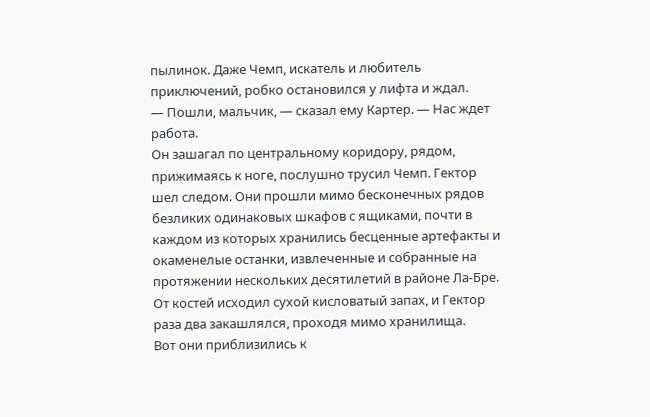пылинок. Даже Чемп, искатель и любитель приключений, робко остановился у лифта и ждал.
— Пошли, мальчик, — сказал ему Картер. — Нас ждет работа.
Он зашагал по центральному коридору, рядом, прижимаясь к ноге, послушно трусил Чемп. Гектор шел следом. Они прошли мимо бесконечных рядов безликих одинаковых шкафов с ящиками, почти в каждом из которых хранились бесценные артефакты и окаменелые останки, извлеченные и собранные на протяжении нескольких десятилетий в районе Ла-Бре. От костей исходил сухой кисловатый запах, и Гектор раза два закашлялся, проходя мимо хранилища.
Вот они приблизились к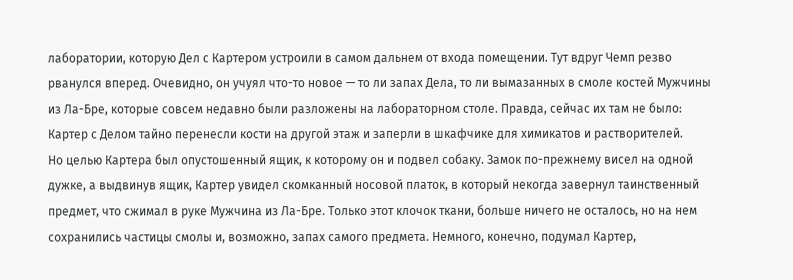лаборатории, которую Дел с Картером устроили в самом дальнем от входа помещении. Тут вдруг Чемп резво рванулся вперед. Очевидно, он учуял что-то новое — то ли запах Дела, то ли вымазанных в смоле костей Мужчины из Ла-Бре, которые совсем недавно были разложены на лабораторном столе. Правда, сейчас их там не было: Картер с Делом тайно перенесли кости на другой этаж и заперли в шкафчике для химикатов и растворителей.
Но целью Картера был опустошенный ящик, к которому он и подвел собаку. Замок по-прежнему висел на одной дужке, а выдвинув ящик, Картер увидел скомканный носовой платок, в который некогда завернул таинственный предмет, что сжимал в руке Мужчина из Ла-Бре. Только этот клочок ткани, больше ничего не осталось, но на нем сохранились частицы смолы и, возможно, запах самого предмета. Немного, конечно, подумал Картер,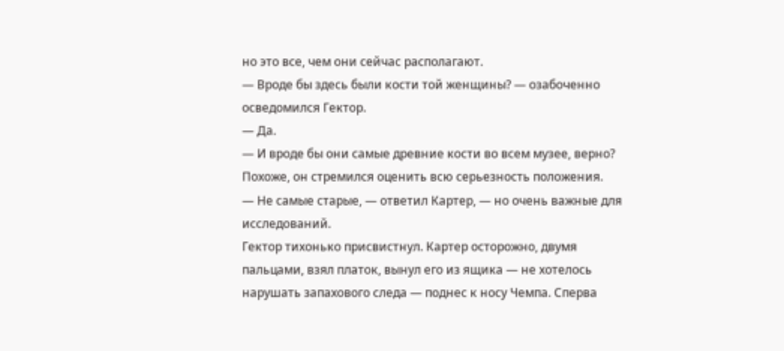но это все, чем они сейчас располагают.
— Вроде бы здесь были кости той женщины? — озабоченно осведомился Гектор.
— Да.
— И вроде бы они самые древние кости во всем музее, верно?
Похоже, он стремился оценить всю серьезность положения.
— Не самые старые, — ответил Картер, — но очень важные для исследований.
Гектор тихонько присвистнул. Картер осторожно, двумя пальцами, взял платок, вынул его из ящика — не хотелось нарушать запахового следа — поднес к носу Чемпа. Сперва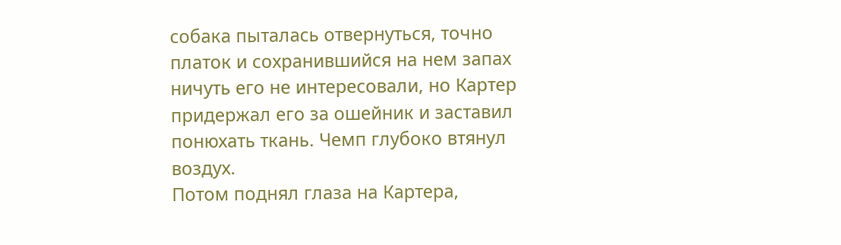собака пыталась отвернуться, точно платок и сохранившийся на нем запах ничуть его не интересовали, но Картер придержал его за ошейник и заставил понюхать ткань. Чемп глубоко втянул воздух.
Потом поднял глаза на Картера,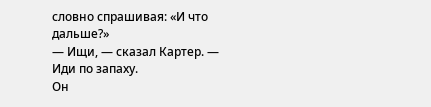словно спрашивая: «И что дальше?»
— Ищи, — сказал Картер. — Иди по запаху.
Он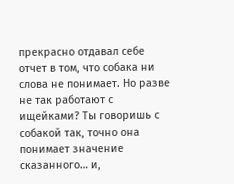прекрасно отдавал себе отчет в том, что собака ни слова не понимает. Но разве не так работают с ищейками? Ты говоришь с собакой так, точно она понимает значение сказанного… и,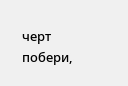черт побери,